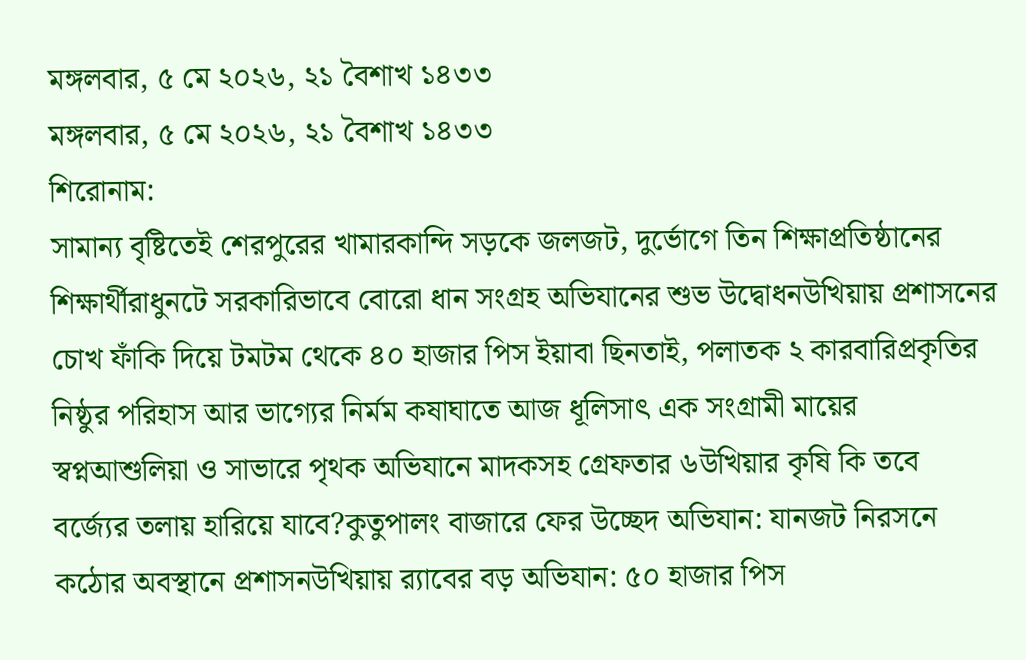মঙ্গলবার, ৫ মে ২০২৬, ২১ বৈশাখ ১৪৩৩
মঙ্গলবার, ৫ মে ২০২৬, ২১ বৈশাখ ১৪৩৩
শিরোনাম:
সামান্য বৃষ্টিতেই শেরপুরের খামারকান্দি সড়কে জলজট, দুর্ভোগে তিন শিক্ষাপ্রতিষ্ঠানের শিক্ষার্থীরাধুনটে সরকারিভাবে বোরো ধান সংগ্রহ অভিযানের শুভ উদ্বোধনউখিয়ায় প্রশাসনের চোখ ফাঁকি দিয়ে টমটম থেকে ৪০ হাজার পিস ইয়াবা ছিনতাই, পলাতক ২ কারবারিপ্রকৃতির নিষ্ঠুর পরিহাস আর ভাগ্যের নির্মম কষাঘাতে আজ ধূলিসাৎ এক সংগ্রামী মায়ের স্বপ্নআশুলিয়া ও সাভারে পৃথক অভিযানে মাদকসহ গ্রেফতার ৬উখিয়ার কৃষি কি তবে বর্জ্যের তলায় হারিয়ে যাবে?কুতুপালং বাজারে ফের উচ্ছেদ অভিযান: যানজট নিরসনে কঠোর অবস্থানে প্রশাসনউখিয়ায় র‌্যাবের বড় অভিযান: ৫০ হাজার পিস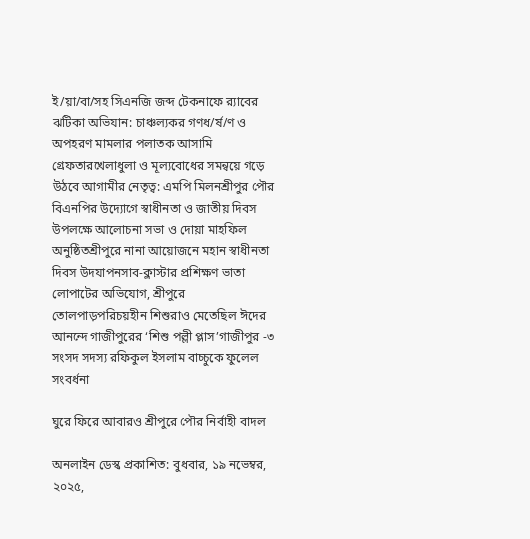ই/য়া/বা/সহ সিএনজি জব্দ টেকনাফে র‌্যাবের ঝটিকা অভিযান: চাঞ্চল্যকর গণধ/র্ষ/ণ ও অপহরণ মামলার পলাতক আসামি গ্রেফতারখেলাধুলা ও মূল্যবোধের সমন্বয়ে গড়ে উঠবে আগামীর নেতৃত্ব: এমপি মিলনশ্রীপুর পৌর বিএনপির উদ্যোগে স্বাধীনতা ও জাতীয় দিবস উপলক্ষে আলোচনা সভা ও দোয়া মাহফিল অনুষ্ঠিতশ্রীপুরে নানা আয়োজনে মহান স্বাধীনতা দিবস উদযাপনসাব-ক্লাস্টার প্রশিক্ষণ ভাতা লোপাটের অভিযোগ, শ্রীপুরে তোলপাড়পরিচয়হীন শিশুরাও মেতেছিল ঈদের আনন্দে গাজীপুরের ‘শিশু পল্লী প্লাস’গাজীপুর -৩ সংসদ সদস্য রফিকুল ইসলাম বাচ্চুকে ফুলেল সংবর্ধনা

ঘুরে ফিরে আবারও শ্রীপুরে পৌর নির্বাহী বাদল

অনলাইন ডেস্ক প্রকাশিত: বুধবার, ১৯ নভেম্বর, ২০২৫,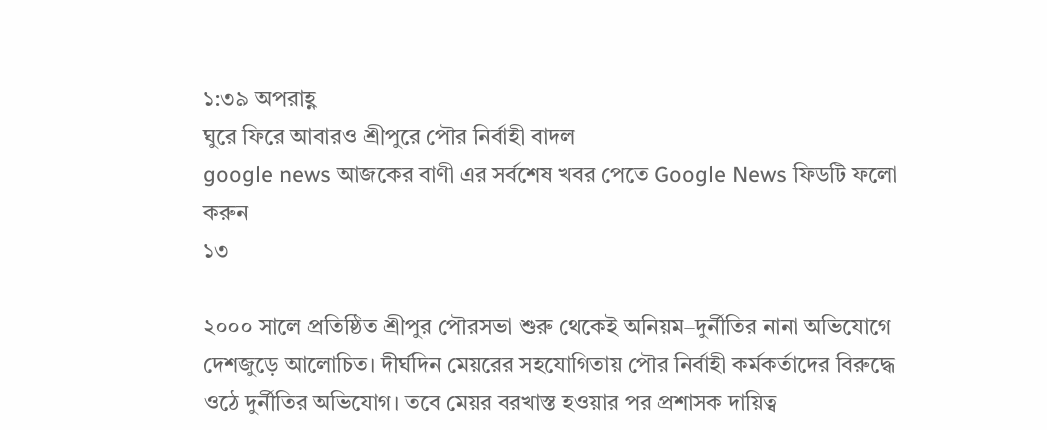১:৩৯ অপরাহ্ণ
ঘুরে ফিরে আবারও শ্রীপুরে পৌর নির্বাহী বাদল
google news আজকের বাণী এর সর্বশেষ খবর পেতে Google News ফিডটি ফলো করুন
১৩

২০০০ সালে প্রতিষ্ঠিত শ্রীপুর পৌরসভা শুরু থেকেই অনিয়ম–দুর্নীতির নানা অভিযোগে দেশজুড়ে আলোচিত। দীর্ঘদিন মেয়রের সহযোগিতায় পৌর নির্বাহী কর্মকর্তাদের বিরুদ্ধে ওঠে দুর্নীতির অভিযোগ। তবে মেয়র বরখাস্ত হওয়ার পর প্রশাসক দায়িত্ব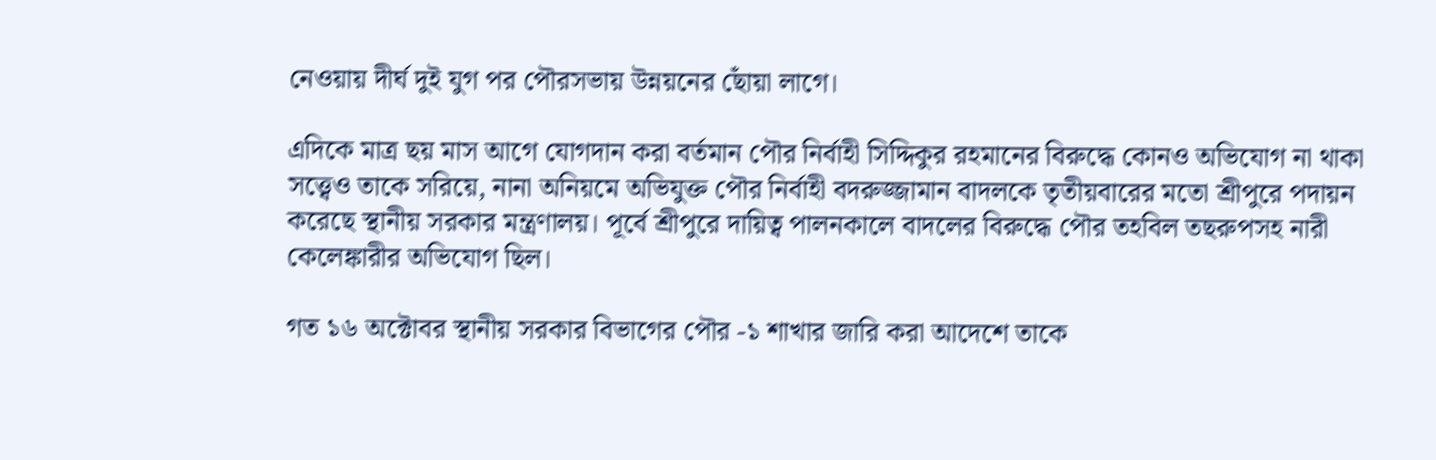নেওয়ায় দীর্ঘ দুই যুগ পর পৌরসভায় উন্নয়নের ছোঁয়া লাগে।

এদিকে মাত্র ছয় মাস আগে যোগদান করা বর্তমান পৌর নির্বাহী সিদ্দিকুর রহমানের বিরুদ্ধে কোনও অভিযোগ না থাকা সত্ত্বেও তাকে সরিয়ে, নানা অনিয়মে অভিযুক্ত পৌর নির্বাহী বদরুজ্জামান বাদলকে তৃতীয়বারের মতো শ্রীপুরে পদায়ন করেছে স্থানীয় সরকার মন্ত্রণালয়। পূর্বে শ্রীপুরে দায়িত্ব পালনকালে বাদলের বিরুদ্ধে পৌর তহবিল তছরুপসহ নারী কেলেঙ্কারীর অভিযোগ ছিল।

গত ১৬ অক্টোবর স্থানীয় সরকার বিভাগের পৌর -১ শাখার জারি করা আদেশে তাকে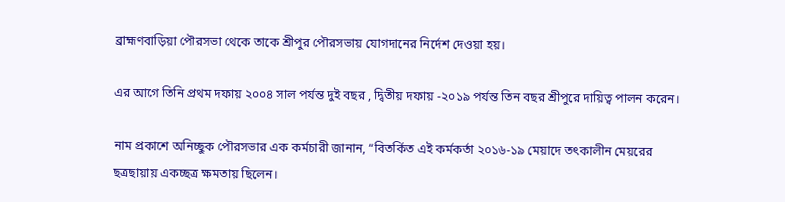ব্রাহ্মণবাড়িয়া পৌরসভা থেকে তাকে শ্রীপুর পৌরসভায় যোগদানের নির্দেশ দেওয়া হয়।

এর আগে তিনি প্রথম দফায় ২০০৪ সাল পর্যন্ত দুই বছর , দ্বিতীয় দফায় -২০১৯ পর্যন্ত তিন বছর শ্রীপুরে দায়িত্ব পালন করেন।

নাম প্রকাশে অনিচ্ছুক পৌরসভার এক কর্মচারী জানান, “বিতর্কিত এই কর্মকর্তা ২০১৬-১৯ মেয়াদে তৎকালীন মেয়রের ছত্রছায়ায় একচ্ছত্র ক্ষমতায় ছিলেন।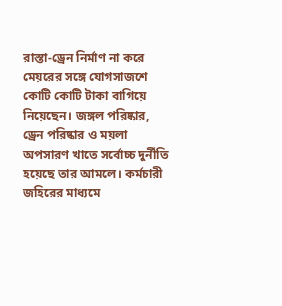রাস্তা-ড্রেন নির্মাণ না করে মেয়রের সঙ্গে যোগসাজশে কোটি কোটি টাকা বাগিয়ে নিয়েছেন। জঙ্গল পরিষ্কার, ড্রেন পরিষ্কার ও ময়লা অপসারণ খাতে সর্বোচ্চ দুর্নীতি হয়েছে তার আমলে। কর্মচারী জহিরের মাধ্যমে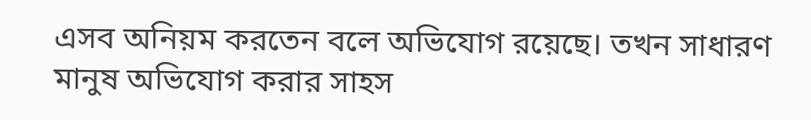এসব অনিয়ম করতেন বলে অভিযোগ রয়েছে। তখন সাধারণ মানুষ অভিযোগ করার সাহস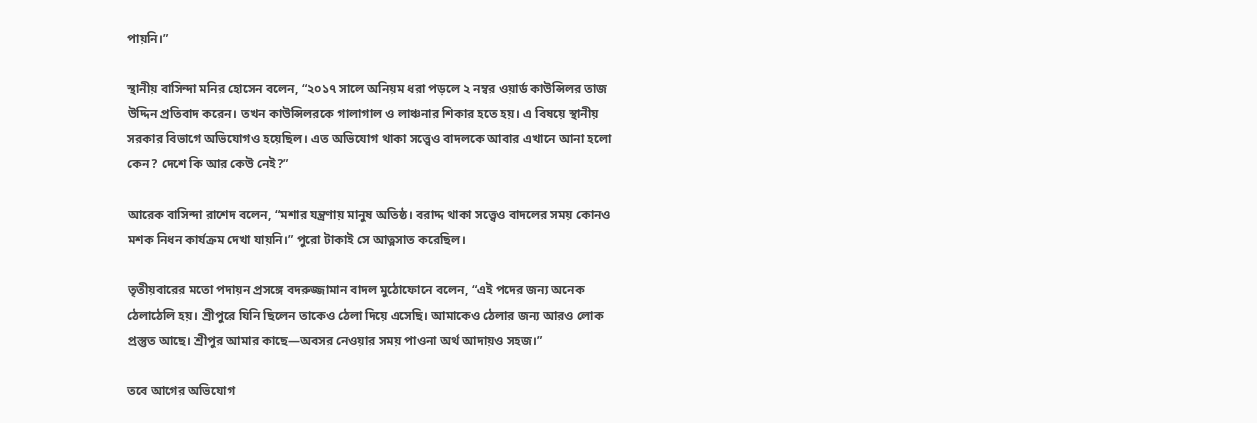পায়নি।”

স্থানীয় বাসিন্দা মনির হোসেন বলেন, “২০১৭ সালে অনিয়ম ধরা পড়লে ২ নম্বর ওয়ার্ড কাউন্সিলর তাজ উদ্দিন প্রতিবাদ করেন। তখন কাউন্সিলরকে গালাগাল ও লাঞ্চনার শিকার হতে হয়। এ বিষয়ে স্থানীয় সরকার বিভাগে অভিযোগও হয়েছিল। এত অভিযোগ থাকা সত্ত্বেও বাদলকে আবার এখানে আনা হলো কেন? দেশে কি আর কেউ নেই?”

আরেক বাসিন্দা রাশেদ বলেন, “মশার যন্ত্রণায় মানুষ অতিষ্ঠ। বরাদ্দ থাকা সত্ত্বেও বাদলের সময় কোনও মশক নিধন কার্যক্রম দেখা যায়নি।” পুরো টাকাই সে আত্নসাত করেছিল।

তৃতীয়বারের মতো পদায়ন প্রসঙ্গে বদরুজ্জামান বাদল মুঠোফোনে বলেন, “এই পদের জন্য অনেক ঠেলাঠেলি হয়। শ্রীপুরে যিনি ছিলেন তাকেও ঠেলা দিয়ে এসেছি। আমাকেও ঠেলার জন্য আরও লোক প্রস্তুত আছে। শ্রীপুর আমার কাছে—অবসর নেওয়ার সময় পাওনা অর্থ আদায়ও সহজ।”

তবে আগের অভিযোগ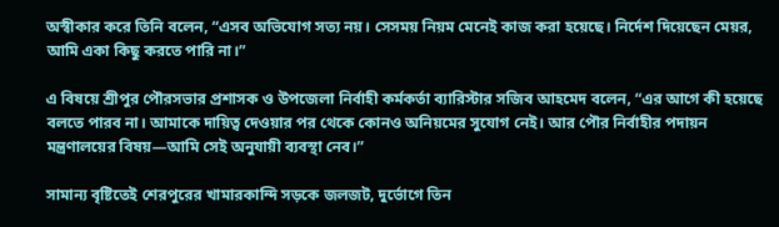অস্বীকার করে তিনি বলেন, “এসব অভিযোগ সত্য নয়। সেসময় নিয়ম মেনেই কাজ করা হয়েছে। নির্দেশ দিয়েছেন মেয়র, আমি একা কিছু করতে পারি না।”

এ বিষয়ে শ্রীপুর পৌরসভার প্রশাসক ও উপজেলা নির্বাহী কর্মকর্তা ব্যারিস্টার সজিব আহমেদ বলেন, “এর আগে কী হয়েছে বলতে পারব না। আমাকে দায়িত্ব দেওয়ার পর থেকে কোনও অনিয়মের সুযোগ নেই। আর পৌর নির্বাহীর পদায়ন মন্ত্রণালয়ের বিষয়—আমি সেই অনুযায়ী ব্যবস্থা নেব।”

সামান্য বৃষ্টিতেই শেরপুরের খামারকান্দি সড়কে জলজট, দুর্ভোগে তিন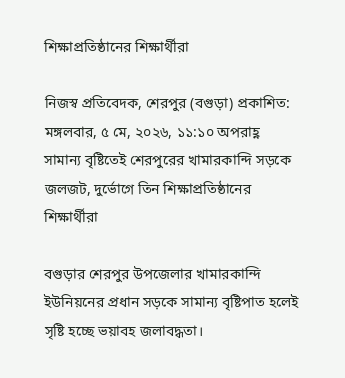শিক্ষাপ্রতিষ্ঠানের শিক্ষার্থীরা

নিজস্ব প্রতিবেদক, শেরপুর (বগুড়া) প্রকাশিত: মঙ্গলবার, ৫ মে, ২০২৬, ১১:১০ অপরাহ্ণ
সামান্য বৃষ্টিতেই শেরপুরের খামারকান্দি সড়কে জলজট, দুর্ভোগে তিন শিক্ষাপ্রতিষ্ঠানের শিক্ষার্থীরা

বগুড়ার শেরপুর উপজেলার খামারকান্দি ইউনিয়নের প্রধান সড়কে সামান্য বৃষ্টিপাত হলেই সৃষ্টি হচ্ছে ভয়াবহ জলাবদ্ধতা।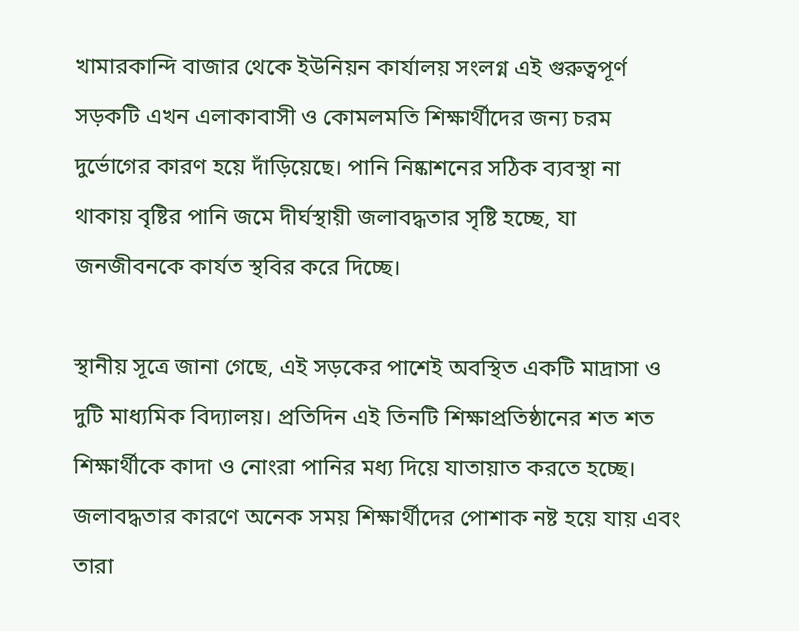খামারকান্দি বাজার থেকে ইউনিয়ন কার্যালয় সংলগ্ন এই গুরুত্বপূর্ণ সড়কটি এখন এলাকাবাসী ও কোমলমতি শিক্ষার্থীদের জন্য চরম দুর্ভোগের কারণ হয়ে দাঁড়িয়েছে। পানি নিষ্কাশনের সঠিক ব্যবস্থা না থাকায় বৃষ্টির পানি জমে দীর্ঘস্থায়ী জলাবদ্ধতার সৃষ্টি হচ্ছে, যা জনজীবনকে কার্যত স্থবির করে দিচ্ছে।

স্থানীয় সূত্রে জানা গেছে, এই সড়কের পাশেই অবস্থিত একটি মাদ্রাসা ও দুটি মাধ্যমিক বিদ্যালয়। প্রতিদিন এই তিনটি শিক্ষাপ্রতিষ্ঠানের শত শত শিক্ষার্থীকে কাদা ও নোংরা পানির মধ্য দিয়ে যাতায়াত করতে হচ্ছে। জলাবদ্ধতার কারণে অনেক সময় শিক্ষার্থীদের পোশাক নষ্ট হয়ে যায় এবং তারা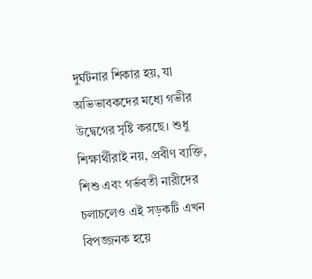দুর্ঘটনার শিকার হয়, যা অভিভাবকদের মধ্যে গভীর উদ্বেগের সৃষ্টি করছে। শুধু শিক্ষার্থীরাই নয়, প্রবীণ ব্যক্তি, শিশু এবং গর্ভবতী নারীদের চলাচলেও এই সড়কটি এখন বিপজ্জনক হয়ে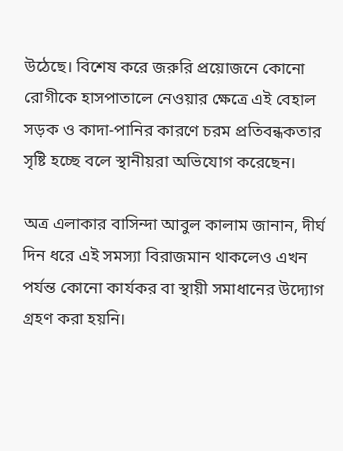উঠেছে। বিশেষ করে জরুরি প্রয়োজনে কোনো রোগীকে হাসপাতালে নেওয়ার ক্ষেত্রে এই বেহাল সড়ক ও কাদা-পানির কারণে চরম প্রতিবন্ধকতার সৃষ্টি হচ্ছে বলে স্থানীয়রা অভিযোগ করেছেন।

অত্র এলাকার বাসিন্দা আবুল কালাম জানান, দীর্ঘ দিন ধরে এই সমস্যা বিরাজমান থাকলেও এখন পর্যন্ত কোনো কার্যকর বা স্থায়ী সমাধানের উদ্যোগ গ্রহণ করা হয়নি।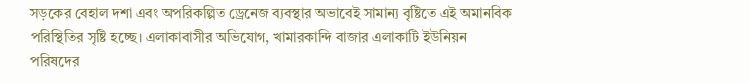সড়কের বেহাল দশা এবং অপরিকল্পিত ড্রেনেজ ব্যবস্থার অভাবেই সামান্য বৃষ্টিতে এই অমানবিক পরিস্থিতির সৃষ্টি হচ্ছে। এলাকাবাসীর অভিযোগ, খামারকান্দি বাজার এলাকাটি ইউনিয়ন পরিষদের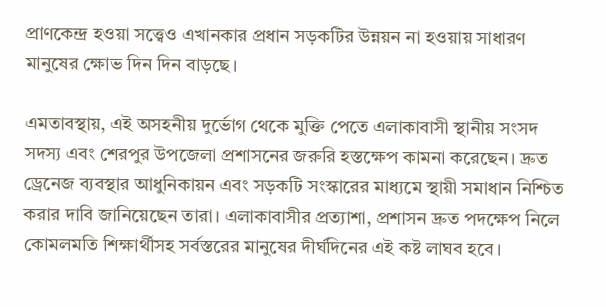প্রাণকেন্দ্র হওয়া সত্ত্বেও এখানকার প্রধান সড়কটির উন্নয়ন না হওয়ায় সাধারণ মানুষের ক্ষোভ দিন দিন বাড়ছে।

এমতাবস্থায়, এই অসহনীয় দুর্ভোগ থেকে মুক্তি পেতে এলাকাবাসী স্থানীয় সংসদ সদস্য এবং শেরপুর উপজেলা প্রশাসনের জরুরি হস্তক্ষেপ কামনা করেছেন। দ্রুত ড্রেনেজ ব্যবস্থার আধুনিকায়ন এবং সড়কটি সংস্কারের মাধ্যমে স্থায়ী সমাধান নিশ্চিত করার দাবি জানিয়েছেন তারা। এলাকাবাসীর প্রত্যাশা, প্রশাসন দ্রুত পদক্ষেপ নিলে কোমলমতি শিক্ষার্থীসহ সর্বস্তরের মানুষের দীর্ঘদিনের এই কষ্ট লাঘব হবে।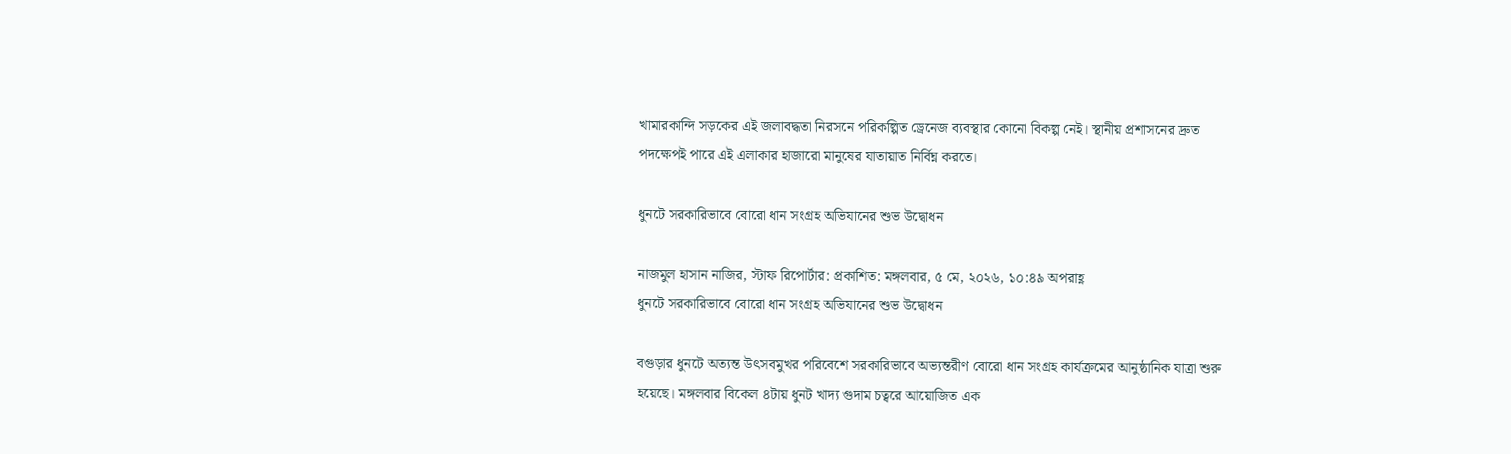খামারকান্দি সড়কের এই জলাবদ্ধতা নিরসনে পরিকল্পিত ড্রেনেজ ব্যবস্থার কোনো বিকল্প নেই। স্থানীয় প্রশাসনের দ্রুত পদক্ষেপই পারে এই এলাকার হাজারো মানুষের যাতায়াত নির্বিঘ্ন করতে।

ধুনটে সরকারিভাবে বোরো ধান সংগ্রহ অভিযানের শুভ উদ্বোধন

নাজমুল হাসান নাজির, স্টাফ রিপোর্টার: প্রকাশিত: মঙ্গলবার, ৫ মে, ২০২৬, ১০:৪৯ অপরাহ্ণ
ধুনটে সরকারিভাবে বোরো ধান সংগ্রহ অভিযানের শুভ উদ্বোধন

বগুড়ার ধুনটে অত্যন্ত উৎসবমুখর পরিবেশে সরকারিভাবে অভ্যন্তরীণ বোরো ধান সংগ্রহ কার্যক্রমের আনুষ্ঠানিক যাত্রা শুরু হয়েছে। মঙ্গলবার বিকেল ৪টায় ধুনট খাদ্য গুদাম চত্বরে আয়োজিত এক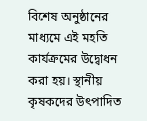বিশেষ অনুষ্ঠানের মাধ্যমে এই মহতি কার্যক্রমের উদ্বোধন করা হয়। স্থানীয় কৃষকদের উৎপাদিত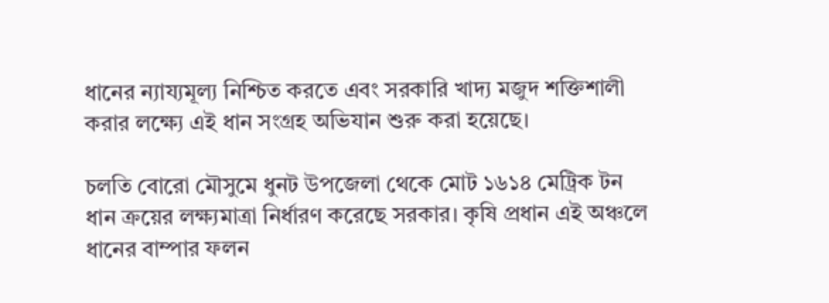ধানের ন্যায্যমূল্য নিশ্চিত করতে এবং সরকারি খাদ্য মজুদ শক্তিশালী করার লক্ষ্যে এই ধান সংগ্রহ অভিযান শুরু করা হয়েছে।

চলতি বোরো মৌসুমে ধুনট উপজেলা থেকে মোট ১৬১৪ মেট্রিক টন ধান ক্রয়ের লক্ষ্যমাত্রা নির্ধারণ করেছে সরকার। কৃষি প্রধান এই অঞ্চলে ধানের বাম্পার ফলন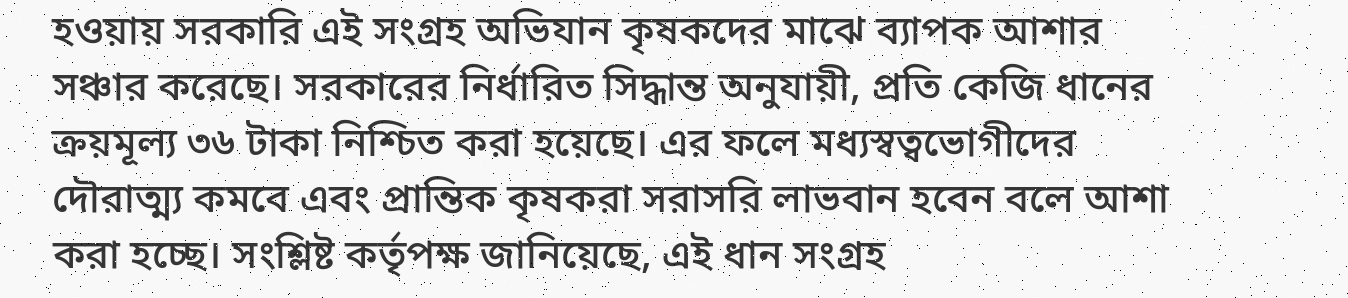হওয়ায় সরকারি এই সংগ্রহ অভিযান কৃষকদের মাঝে ব্যাপক আশার সঞ্চার করেছে। সরকারের নির্ধারিত সিদ্ধান্ত অনুযায়ী, প্রতি কেজি ধানের ক্রয়মূল্য ৩৬ টাকা নিশ্চিত করা হয়েছে। এর ফলে মধ্যস্বত্বভোগীদের দৌরাত্ম্য কমবে এবং প্রান্তিক কৃষকরা সরাসরি লাভবান হবেন বলে আশা করা হচ্ছে। সংশ্লিষ্ট কর্তৃপক্ষ জানিয়েছে, এই ধান সংগ্রহ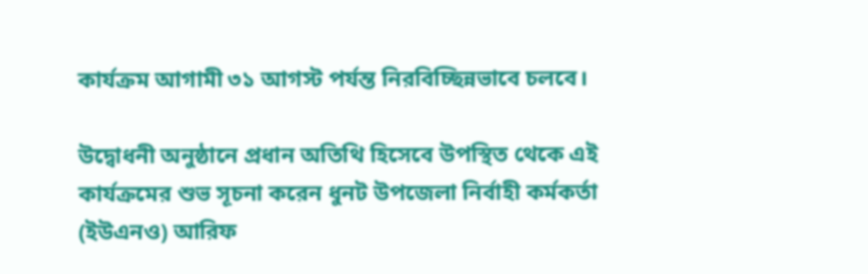কার্যক্রম আগামী ৩১ আগস্ট পর্যন্ত নিরবিচ্ছিন্নভাবে চলবে।

উদ্বোধনী অনুষ্ঠানে প্রধান অতিথি হিসেবে উপস্থিত থেকে এই কার্যক্রমের শুভ সূচনা করেন ধুনট উপজেলা নির্বাহী কর্মকর্তা (ইউএনও) আরিফ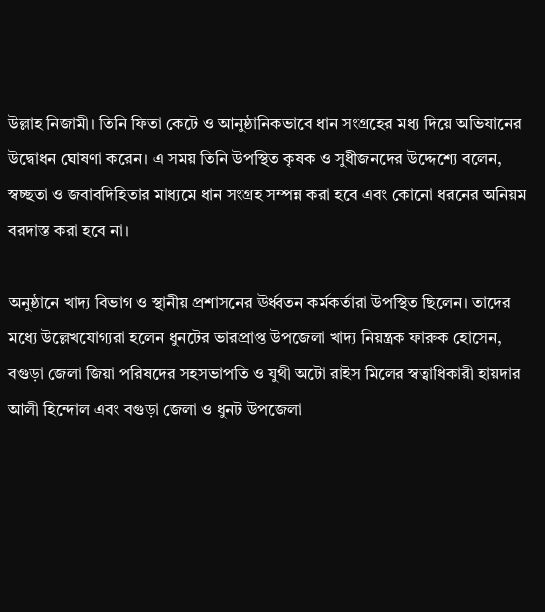উল্লাহ নিজামী। তিনি ফিতা কেটে ও আনুষ্ঠানিকভাবে ধান সংগ্রহের মধ্য দিয়ে অভিযানের উদ্বোধন ঘোষণা করেন। এ সময় তিনি উপস্থিত কৃষক ও সুধীজনদের উদ্দেশ্যে বলেন, স্বচ্ছতা ও জবাবদিহিতার মাধ্যমে ধান সংগ্রহ সম্পন্ন করা হবে এবং কোনো ধরনের অনিয়ম বরদাস্ত করা হবে না।

অনুষ্ঠানে খাদ্য বিভাগ ও স্থানীয় প্রশাসনের ঊর্ধ্বতন কর্মকর্তারা উপস্থিত ছিলেন। তাদের মধ্যে উল্লেখযোগ্যরা হলেন ধুনটের ভারপ্রাপ্ত উপজেলা খাদ্য নিয়ন্ত্রক ফারুক হোসেন, বগুড়া জেলা জিয়া পরিষদের সহসভাপতি ও যুথী অটো রাইস মিলের স্বত্বাধিকারী হায়দার আলী হিন্দোল এবং বগুড়া জেলা ও ধুনট উপজেলা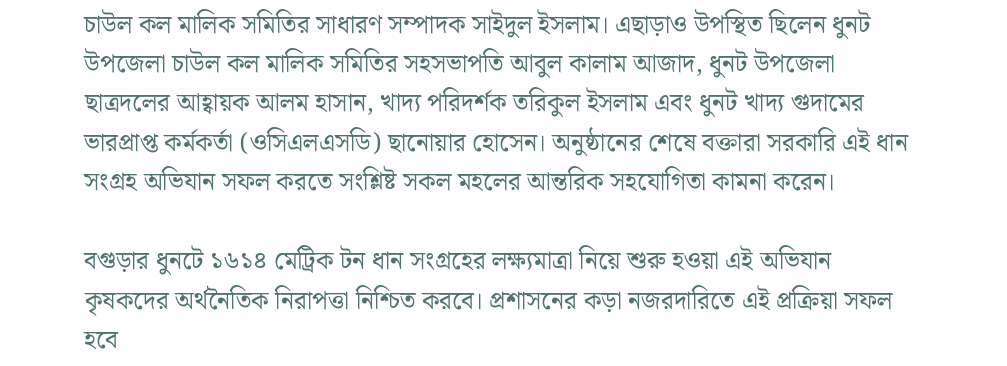চাউল কল মালিক সমিতির সাধারণ সম্পাদক সাইদুল ইসলাম। এছাড়াও উপস্থিত ছিলেন ধুনট উপজেলা চাউল কল মালিক সমিতির সহসভাপতি আবুল কালাম আজাদ, ধুনট উপজেলা ছাত্রদলের আহ্বায়ক আলম হাসান, খাদ্য পরিদর্শক তরিকুল ইসলাম এবং ধুনট খাদ্য গুদামের ভারপ্রাপ্ত কর্মকর্তা (ওসিএলএসডি) ছানোয়ার হোসেন। অনুষ্ঠানের শেষে বক্তারা সরকারি এই ধান সংগ্রহ অভিযান সফল করতে সংশ্লিষ্ট সকল মহলের আন্তরিক সহযোগিতা কামনা করেন।

বগুড়ার ধুনটে ১৬১৪ মেট্রিক টন ধান সংগ্রহের লক্ষ্যমাত্রা নিয়ে শুরু হওয়া এই অভিযান কৃষকদের অর্থনৈতিক নিরাপত্তা নিশ্চিত করবে। প্রশাসনের কড়া নজরদারিতে এই প্রক্রিয়া সফল হবে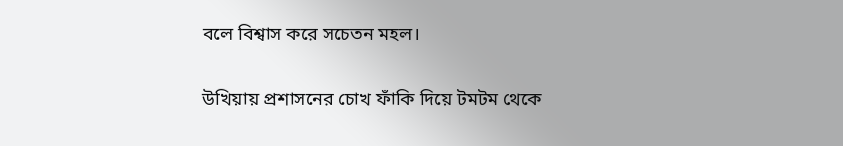বলে বিশ্বাস করে সচেতন মহল।

উখিয়ায় প্রশাসনের চোখ ফাঁকি দিয়ে টমটম থেকে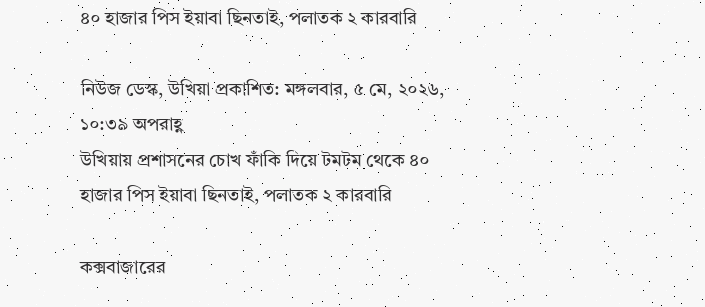৪০ হাজার পিস ইয়াবা ছিনতাই, পলাতক ২ কারবারি

নিউজ ডেস্ক, উখিয়া প্রকাশিত: মঙ্গলবার, ৫ মে, ২০২৬, ১০:৩৯ অপরাহ্ণ
উখিয়ায় প্রশাসনের চোখ ফাঁকি দিয়ে টমটম থেকে ৪০ হাজার পিস ইয়াবা ছিনতাই, পলাতক ২ কারবারি

কক্সবাজারের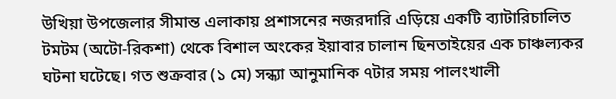উখিয়া উপজেলার সীমান্ত এলাকায় প্রশাসনের নজরদারি এড়িয়ে একটি ব্যাটারিচালিত টমটম (অটো-রিকশা) থেকে বিশাল অংকের ইয়াবার চালান ছিনতাইয়ের এক চাঞ্চল্যকর ঘটনা ঘটেছে। গত শুক্রবার (১ মে) সন্ধ্যা আনুমানিক ৭টার সময় পালংখালী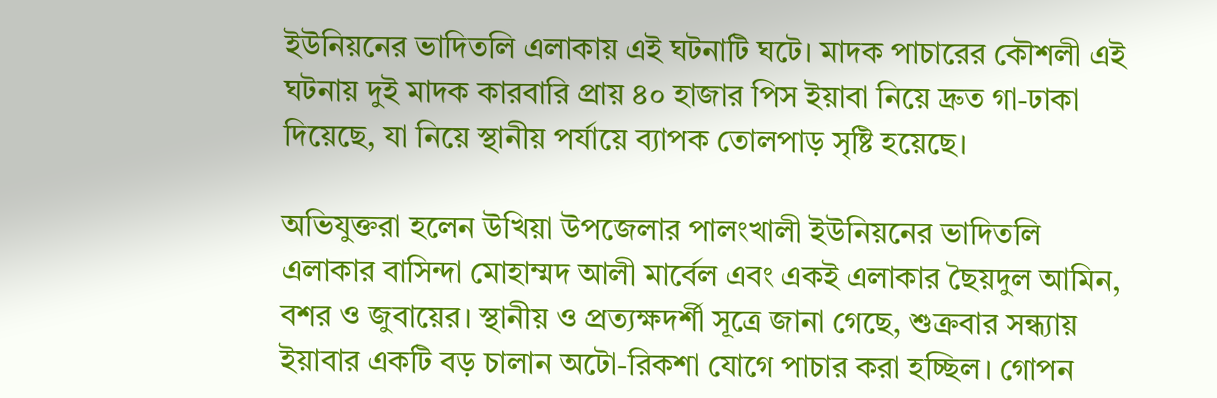ইউনিয়নের ভাদিতলি এলাকায় এই ঘটনাটি ঘটে। মাদক পাচারের কৌশলী এই ঘটনায় দুই মাদক কারবারি প্রায় ৪০ হাজার পিস ইয়াবা নিয়ে দ্রুত গা-ঢাকা দিয়েছে, যা নিয়ে স্থানীয় পর্যায়ে ব্যাপক তোলপাড় সৃষ্টি হয়েছে।

অভিযুক্তরা হলেন উখিয়া উপজেলার পালংখালী ইউনিয়নের ভাদিতলি এলাকার বাসিন্দা মোহাম্মদ আলী মার্বেল এবং একই এলাকার ছৈয়দুল আমিন, বশর ও জুবায়ের। স্থানীয় ও প্রত্যক্ষদর্শী সূত্রে জানা গেছে, শুক্রবার সন্ধ্যায় ইয়াবার একটি বড় চালান অটো-রিকশা যোগে পাচার করা হচ্ছিল। গোপন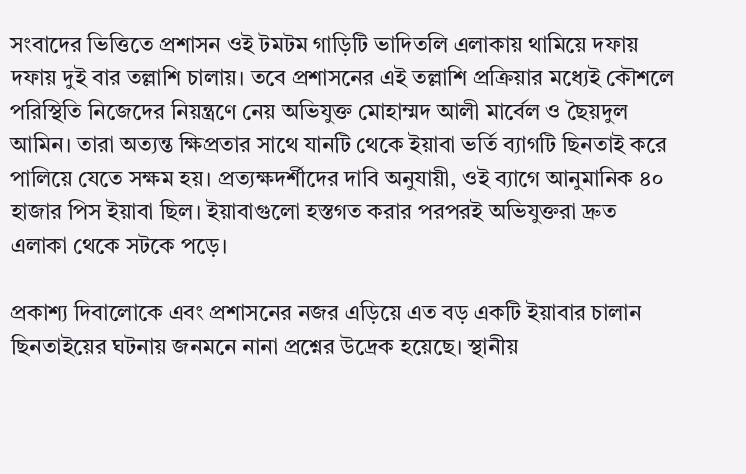সংবাদের ভিত্তিতে প্রশাসন ওই টমটম গাড়িটি ভাদিতলি এলাকায় থামিয়ে দফায় দফায় দুই বার তল্লাশি চালায়। তবে প্রশাসনের এই তল্লাশি প্রক্রিয়ার মধ্যেই কৌশলে পরিস্থিতি নিজেদের নিয়ন্ত্রণে নেয় অভিযুক্ত মোহাম্মদ আলী মার্বেল ও ছৈয়দুল আমিন। তারা অত্যন্ত ক্ষিপ্রতার সাথে যানটি থেকে ইয়াবা ভর্তি ব্যাগটি ছিনতাই করে পালিয়ে যেতে সক্ষম হয়। প্রত্যক্ষদর্শীদের দাবি অনুযায়ী, ওই ব্যাগে আনুমানিক ৪০ হাজার পিস ইয়াবা ছিল। ইয়াবাগুলো হস্তগত করার পরপরই অভিযুক্তরা দ্রুত এলাকা থেকে সটকে পড়ে।

প্রকাশ্য দিবালোকে এবং প্রশাসনের নজর এড়িয়ে এত বড় একটি ইয়াবার চালান ছিনতাইয়ের ঘটনায় জনমনে নানা প্রশ্নের উদ্রেক হয়েছে। স্থানীয়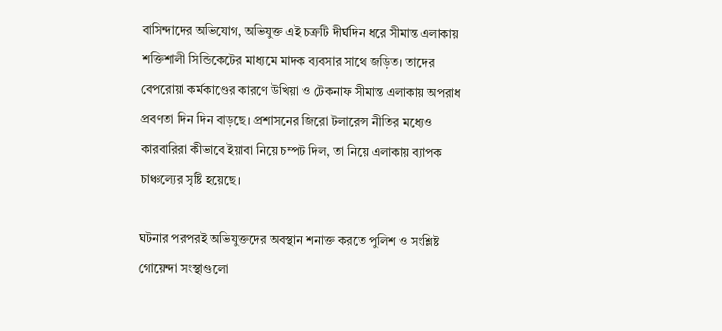বাসিন্দাদের অভিযোগ, অভিযুক্ত এই চক্রটি দীর্ঘদিন ধরে সীমান্ত এলাকায় শক্তিশালী সিন্ডিকেটের মাধ্যমে মাদক ব্যবসার সাথে জড়িত। তাদের বেপরোয়া কর্মকাণ্ডের কারণে উখিয়া ও টেকনাফ সীমান্ত এলাকায় অপরাধ প্রবণতা দিন দিন বাড়ছে। প্রশাসনের জিরো টলারেন্স নীতির মধ্যেও কারবারিরা কীভাবে ইয়াবা নিয়ে চম্পট দিল, তা নিয়ে এলাকায় ব্যাপক চাঞ্চল্যের সৃষ্টি হয়েছে।

ঘটনার পরপরই অভিযুক্তদের অবস্থান শনাক্ত করতে পুলিশ ও সংশ্লিষ্ট গোয়েন্দা সংস্থাগুলো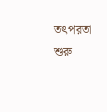তৎপরতা শুরু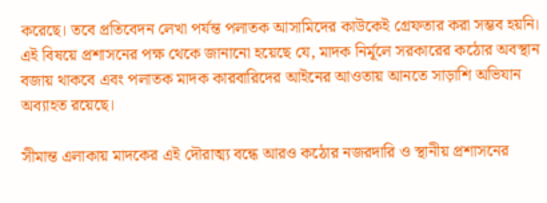করেছে। তবে প্রতিবেদন লেখা পর্যন্ত পলাতক আসামিদের কাউকেই গ্রেফতার করা সম্ভব হয়নি। এই বিষয়ে প্রশাসনের পক্ষ থেকে জানানো হয়েছে যে, মাদক নির্মূলে সরকারের কঠোর অবস্থান বজায় থাকবে এবং পলাতক মাদক কারবারিদের আইনের আওতায় আনতে সাড়াশি অভিযান অব্যাহত রয়েছে।

সীমান্ত এলাকায় মাদকের এই দৌরাত্ম্য বন্ধে আরও কঠোর নজরদারি ও স্থানীয় প্রশাসনের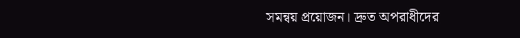সমন্বয় প্রয়োজন। দ্রুত অপরাধীদের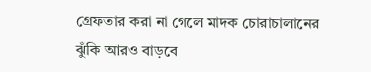গ্রেফতার করা না গেলে মাদক চোরাচালানের ঝুঁকি আরও বাড়বে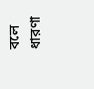বলে ধারণা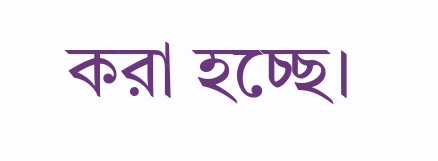করা হচ্ছে।